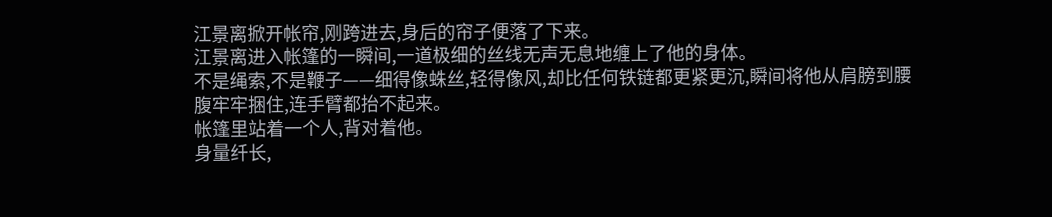江景离掀开帐帘,刚跨进去,身后的帘子便落了下来。
江景离进入帐篷的一瞬间,一道极细的丝线无声无息地缠上了他的身体。
不是绳索,不是鞭子——细得像蛛丝,轻得像风,却比任何铁链都更紧更沉,瞬间将他从肩膀到腰腹牢牢捆住,连手臂都抬不起来。
帐篷里站着一个人,背对着他。
身量纤长,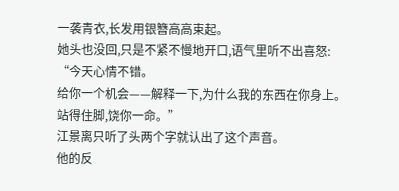一袭青衣,长发用银簪高高束起。
她头也没回,只是不紧不慢地开口,语气里听不出喜怒:
“今天心情不错。
给你一个机会——解释一下,为什么我的东西在你身上。
站得住脚,饶你一命。”
江景离只听了头两个字就认出了这个声音。
他的反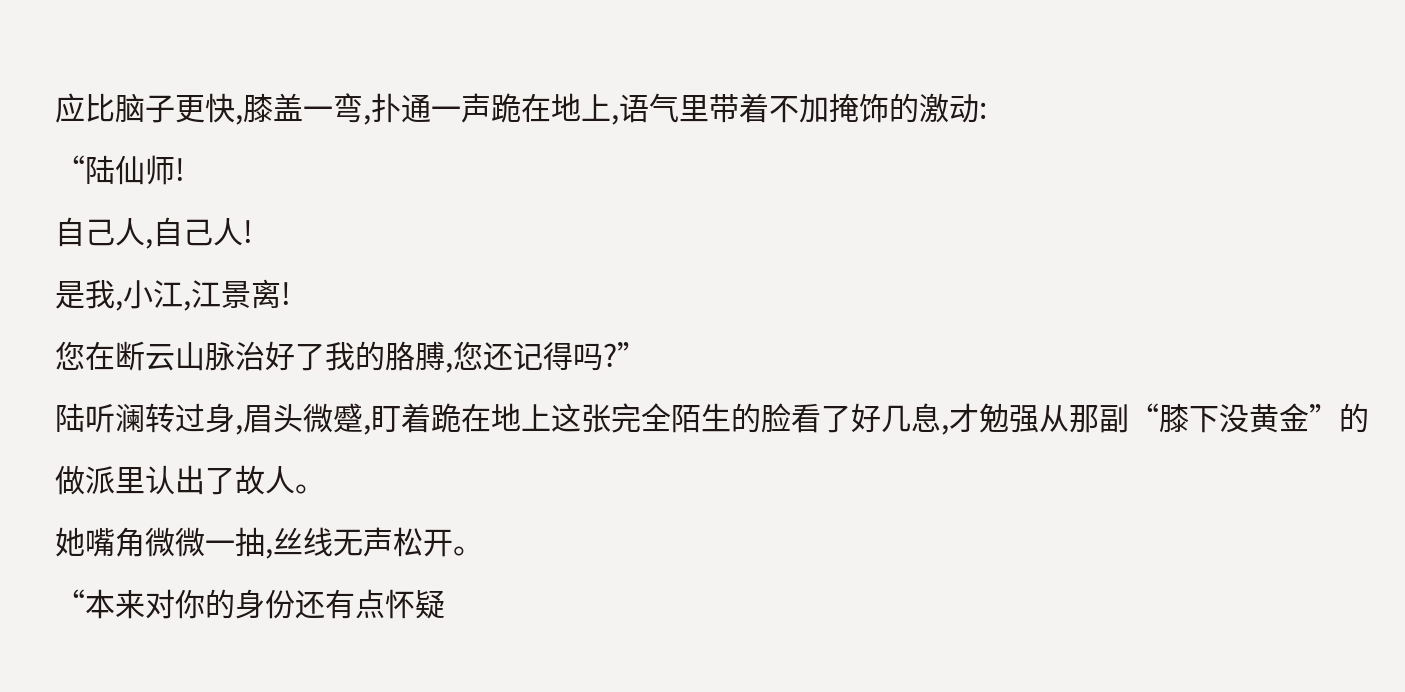应比脑子更快,膝盖一弯,扑通一声跪在地上,语气里带着不加掩饰的激动:
“陆仙师!
自己人,自己人!
是我,小江,江景离!
您在断云山脉治好了我的胳膊,您还记得吗?”
陆听澜转过身,眉头微蹙,盯着跪在地上这张完全陌生的脸看了好几息,才勉强从那副“膝下没黄金”的做派里认出了故人。
她嘴角微微一抽,丝线无声松开。
“本来对你的身份还有点怀疑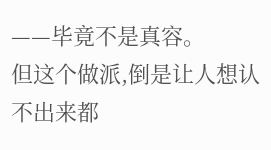——毕竟不是真容。
但这个做派,倒是让人想认不出来都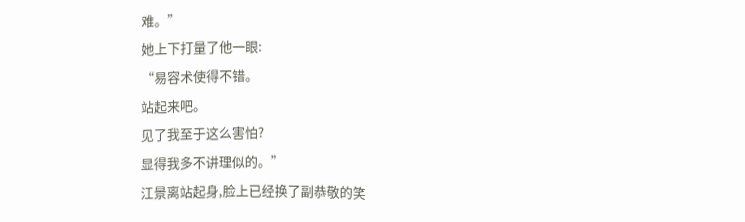难。”
她上下打量了他一眼:
“易容术使得不错。
站起来吧。
见了我至于这么害怕?
显得我多不讲理似的。”
江景离站起身,脸上已经换了副恭敬的笑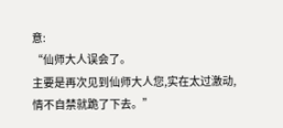意:
“仙师大人误会了。
主要是再次见到仙师大人您,实在太过激动,情不自禁就跪了下去。”